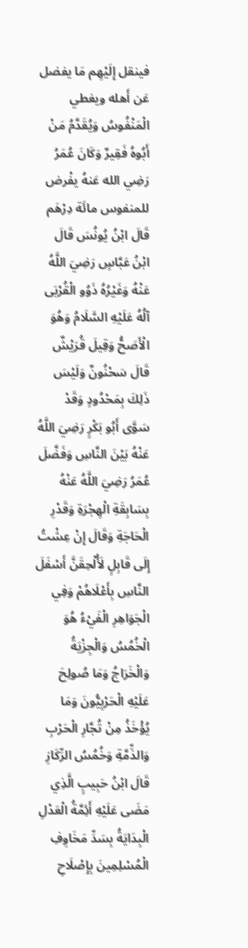فينقل إِلَيْهِم مَا يفضل عَن أَهله ويغطي الْمَنْفُوسُ وَيُقَدَّمُ مَنْ أَبُوهُ فَقِيرٌ وَكَانَ عُمَرُ رَضِي الله عَنهُ يفْرض للمنفوس مائَة دِرْهَم قَالَ ابْنُ يُونُسَ قَالَ ابْنُ عَبَّاسٍ رَضِيَ اللَّهُ عَنْهُ وَغَيْرُهُ ذَوُو الْقُرْبَى آلُهُ عَلَيْهِ السَّلَامُ وَهُوَ الْأَصَحُّ وَقِيلَ قُرَيْشٌ قَالَ سَحْنُونٌ وَلَيْسَ ذَلِكَ بِمَحْدُودٍ وَقَدْ سَوَّى أَبُو بَكْرٍ رَضِيَ اللَّهُ عَنْهُ بَيْنَ النَّاسِ وَفَضَّلَ عُمَرُ رَضِيَ اللَّهُ عَنْهُ بِسَابِقَةِ الْهِجْرَةِ وَقَدْرِ الْحَاجَةِ وَقَالَ إِنْ عِشْتُ إِلَى قَابِلٍ لَأُلْحِقَنَّ أَسْفَلَ النَّاسِ بِأَعْلَاهُمْ وَفِي الْجَوَاهِرِ الْفَيْءُ هُوَ الْخُمُسُ وَالْجِزْيَةُ وَالْخَرَاجُ وَمَا صُولِحَ عَلَيْهِ الْحَرْبِيُّونَ وَمَا يُؤْخَذُ مِنْ تُجَّارِ الْحَرْبِ وَالذِّمَّةِ وَخُمُسُ الرِّكَازِ قَالَ ابْنُ حَبِيبٍ الَّذِي مَضَى عَلَيْهِ أَئِمَّةُ الْعَدْلِ الْبِدَايَةُ بِسَدِّ مَخَاوِفِ الْمُسْلِمِينَ بِإِصْلَاحِ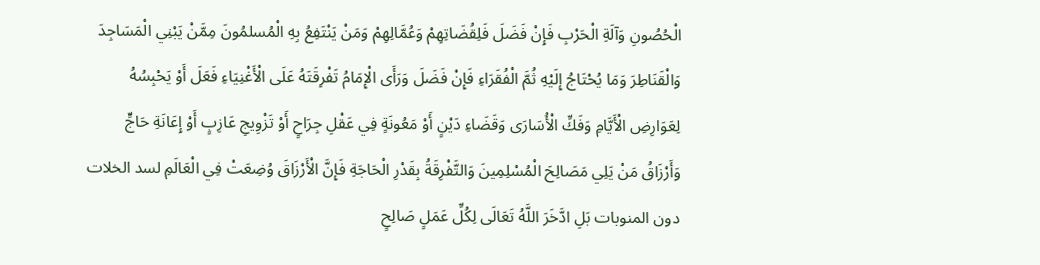الْحُصُونِ وَآلَةِ الْحَرْبِ فَإِنْ فَضَلَ فَلِقُضَاتِهِمْ وَعُمَّالِهِمْ وَمَنْ يَنْتَفِعُ بِهِ الْمُسلمُونَ مِمَّنْ يَبْنِي الْمَسَاجِدَ وَالْقَنَاطِرَ وَمَا يُحْتَاجُ إِلَيْهِ ثُمَّ الْفُقَرَاءِ فَإِنْ فَضَلَ وَرَأَى الْإِمَامُ تَفْرِقَتَهُ عَلَى الْأَغْنِيَاءِ فَعَلَ أَوْ يَحْبِسُهُ لِعَوَارِضِ الْأَيَّامِ وَفَكِّ الْأُسَارَى وَقَضَاءِ دَيْنٍ أَوْ مَعُونَةٍ فِي عَقْلِ جِرَاحٍ أَوْ تَزْوِيجِ عَازِبٍ أَوْ إِعَانَةِ حَاجٍّ وَأَرْزَاقُ مَنْ يَلِي مَصَالِحَ الْمُسْلِمِينَ وَالتَّفْرِقَةُ بِقَدْرِ الْحَاجَةِ فَإِنَّ الْأَرْزَاقَ وُضِعَتْ فِي الْعَالَمِ لسد الخلات دون المنوبات بَلِ ادَّخَرَ اللَّهُ تَعَالَى لِكُلِّ عَمَلٍ صَالِحٍ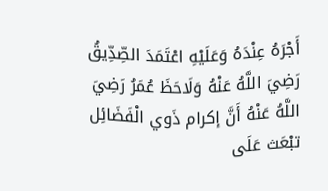أَجْرَهُ عِنْدَهُ وَعَلَيْهِ اعْتَمَدَ الصِّدِّيقُ رَضِيَ اللَّهُ عَنْهُ وَلَاحَظَ عُمَرُ رَضِيَ اللَّهُ عَنْهُ أَنَّ إكرام ذَوي الْفَضَائِل تبْعَث عَلَى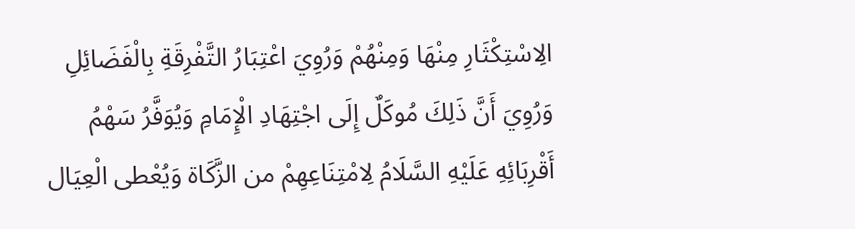الِاسْتِكْثَارِ مِنْهَا وَمِنْهُمْ وَرُوِيَ اعْتِبَارُ التَّفْرِقَةِ بِالْفَضَائِلِ وَرُوِيَ أَنَّ ذَلِكَ مُوكَلٌ إِلَى اجْتِهَادِ الْإِمَامِ وَيُوَفَّرُ سَهْمُ أَقْرِبَائِهِ عَلَيْهِ السَّلَامُ لِامْتِنَاعِهِمْ من الزَّكَاة وَيُعْطى الْعِيَال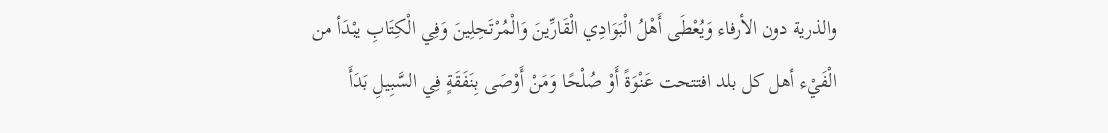والذرية دون الأرفاء وَيُعْطَى أَهْلُ الْبَوَادِي الْقَارِّينَ وَالْمُرْتَحِلِينَ وَفِي الْكِتَابِ يبْدَأ من الْفَيْء أهل كل بلد افتتحت عَنْوَةً أَوْ صُلْحًا وَمَنْ أَوْصَى بِنَفَقَةٍ فِي السَّبِيلِ بَدَأَ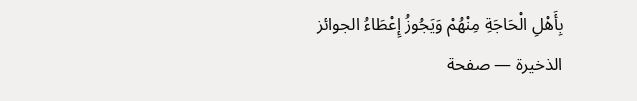بِأَهْلِ الْحَاجَةِ مِنْهُمْ وَيَجُوزُ إِعْطَاءُ الجوائز
الذخيرة — صفحة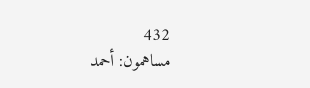432
مساهمون: أحمد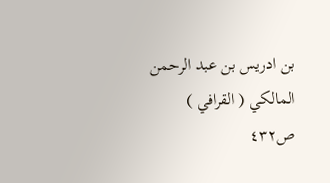بن ادريس بن عبد الرحمن المالكي ( القرافي )
ص٤٣٢